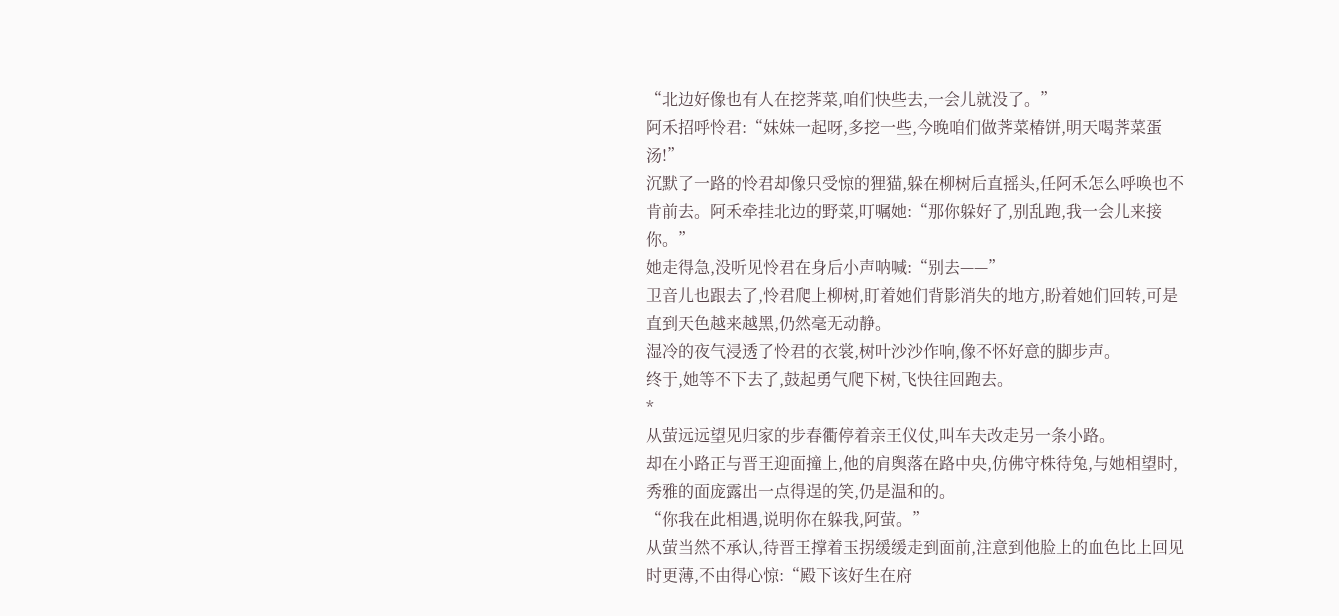“北边好像也有人在挖荠菜,咱们快些去,一会儿就没了。”
阿禾招呼怜君:“妹妹一起呀,多挖一些,今晚咱们做荠菜椿饼,明天喝荠菜蛋汤!”
沉默了一路的怜君却像只受惊的狸猫,躲在柳树后直摇头,任阿禾怎么呼唤也不肯前去。阿禾牵挂北边的野菜,叮嘱她:“那你躲好了,别乱跑,我一会儿来接你。”
她走得急,没听见怜君在身后小声呐喊:“别去——”
卫音儿也跟去了,怜君爬上柳树,盯着她们背影消失的地方,盼着她们回转,可是直到天色越来越黑,仍然毫无动静。
湿冷的夜气浸透了怜君的衣裳,树叶沙沙作响,像不怀好意的脚步声。
终于,她等不下去了,鼓起勇气爬下树,飞快往回跑去。
*
从萤远远望见归家的步春衢停着亲王仪仗,叫车夫改走另一条小路。
却在小路正与晋王迎面撞上,他的肩舆落在路中央,仿佛守株待兔,与她相望时,秀雅的面庞露出一点得逞的笑,仍是温和的。
“你我在此相遇,说明你在躲我,阿萤。”
从萤当然不承认,待晋王撑着玉拐缓缓走到面前,注意到他脸上的血色比上回见时更薄,不由得心惊:“殿下该好生在府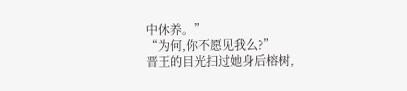中休养。”
“为何,你不愿见我么?”
晋王的目光扫过她身后榕树,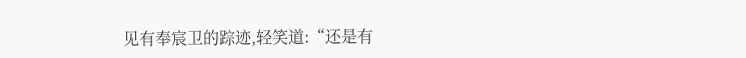见有奉宸卫的踪迹,轻笑道:“还是有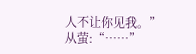人不让你见我。”
从萤:“……”